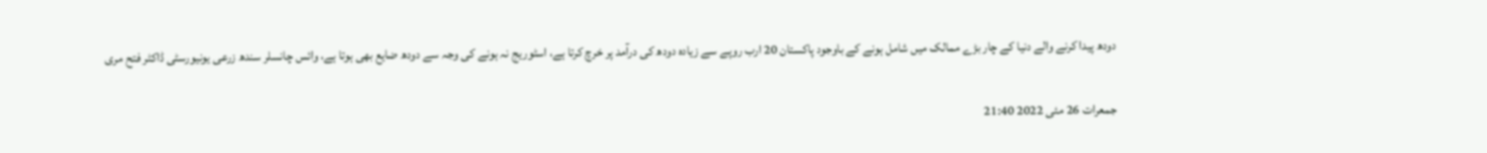دودھ پیدا کرنے والے دنیا کے چار بڑے ممالک میں شامل ہونے کے باوجود پاکستان 20 ارب روپے سے زیادہ دودھ کی درآمد پر خرچ کرتا ہے، اسٹوریج نہ ہونے کی وجہ سے دودھ ضایع بھی ہوتا ہے، وائس چانسلر سندھ زرعی یونیورسٹی ڈاکٹر فتح مری

جمعرات 26 مئی 2022 21:40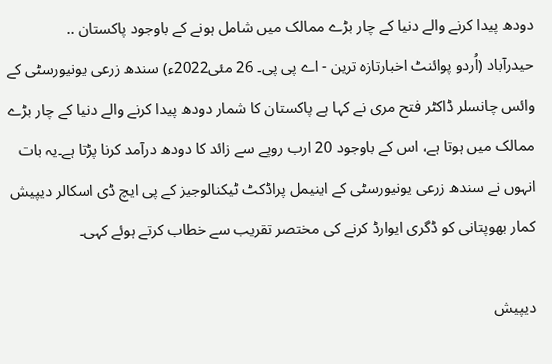دودھ پیدا کرنے والے دنیا کے چار بڑے ممالک میں شامل ہونے کے باوجود پاکستان ..
حیدرآباد (اُردو پوائنٹ اخبارتازہ ترین - اے پی پی۔ 26 مئی2022ء) سندھ زرعی یونیورسٹی کے وائس چانسلر ڈاکٹر فتح مری نے کہا ہے پاکستان کا شمار دودھ پیدا کرنے والے دنیا کے چار بڑے ممالک میں ہوتا ہے، اس کے باوجود 20 ارب روپے سے زائد کا دودھ درآمد کرنا پڑتا ہے۔یہ بات انہوں نے سندھ زرعی یونیورسٹی کے اینیمل پراڈکٹ ٹیکنالوجیز کے پی ایچ ڈی اسکالر دیپیش کمار بھوپتانی کو ڈگری ایوارڈ کرنے کی مختصر تقریب سے خطاب کرتے ہوئے کہی۔

دیپیش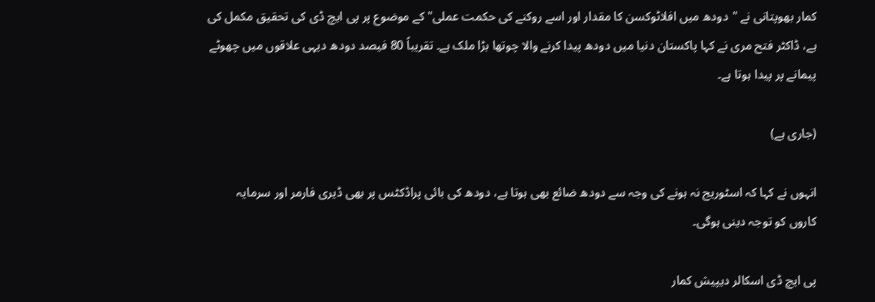کمار بھوپتانی نے "دودھ میں افلاٹوکسن کا مقدار اور اسے روکنے کی حکمت عملی" کے موضوع پر پی ایچ ڈی کی تحقیق مکمل کی ہے، ڈاکٹر فتح مری نے کہا پاکستان دنیا میں دودھ پیدا کرنے والا چوتھا بڑا ملک ہے۔ تقریباً 80 فیصد دودھ دیہی علاقوں میں چھوٹے پیمانے پر پیدا ہوتا ہے۔

(جاری ہے)

انہوں نے کہا کہ اسٹوریج نہ ہونے کی وجہ سے دودھ ضائع بھی ہوتا ہے، دودھ کی بائی پراڈکٹس پر بھی ڈیری فارمر اور سرمایہ کاروں کو توجہ دینی ہوگی۔

پی ایچ ڈی اسکالر دیپیش کمار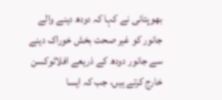بھوپتانی نے کہا کہ دودھ دینے والے جانور کو غیر صحت بخش خوراک دینے سے جانور دودھ کے ذریعے افلاٹوکسن خارج کرتے ہیں، جب کہ ایسا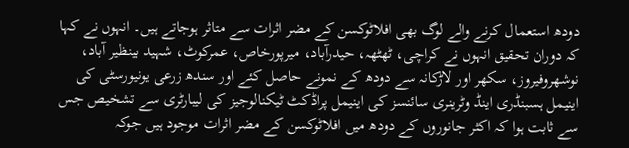دودھ استعمال کرنے والے لوگ بھی افلاٹوکسن کے مضر اثرات سے متاثر ہوجاتے ہیں۔ انہوں نے کہا کہ دوران تحقیق انہوں نے کراچی، ٹھٹھہ، حیدرآباد، میرپورخاص، عمرکوٹ، شہید بینظیر آباد، نوشھروفیروز، سکھر اور لاڑکانہ سے دودھ کے نمونے حاصل کئے اور سندھ زرعی یونیورسٹی کی اینیمل ہسبنڈری اینڈ وٹرینری سائنسز کی اینیمل پراڈکٹ ٹیکنالوجیز کی لیبارٹری سے تشخیص جس سے ثابت ہوا کہ اکثر جانوروں کے دودھ میں افلاٹوکسن کے مضر اثرات موجود ہیں جوکہ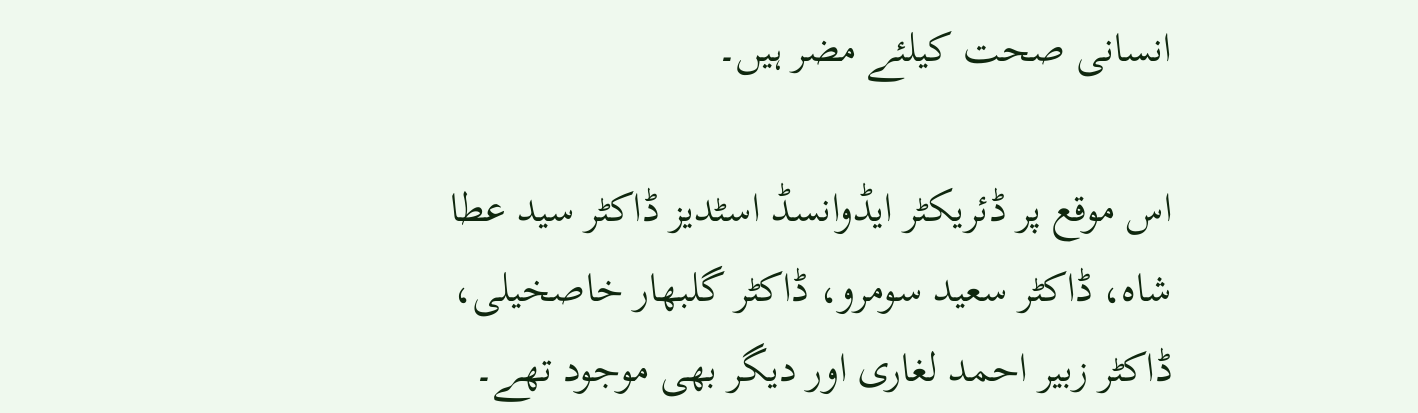انسانی صحت کیلئے مضر ہیں۔

اس موقع پر ڈئریکٹر ایڈوانسڈ اسٹدیز ڈاکٹر سید عطا شاہ، ڈاکٹر سعید سومرو، ڈاکٹر گلبھار خاصخیلی، ڈاکٹر زبیر احمد لغاری اور دیگر بھی موجود تھے۔